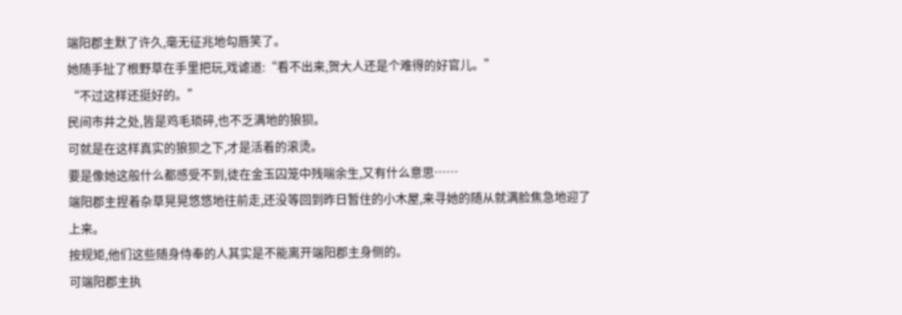端阳郡主默了许久,毫无征兆地勾唇笑了。
她随手扯了根野草在手里把玩,戏谑道:“看不出来,贺大人还是个难得的好官儿。”
“不过这样还挺好的。”
民间市井之处,皆是鸡毛琐碎,也不乏满地的狼狈。
可就是在这样真实的狼狈之下,才是活着的滚烫。
要是像她这般什么都感受不到,徒在金玉囚笼中残喘余生,又有什么意思……
端阳郡主捏着杂草晃晃悠悠地往前走,还没等回到昨日暂住的小木屋,来寻她的随从就满脸焦急地迎了上来。
按规矩,他们这些随身侍奉的人其实是不能离开端阳郡主身侧的。
可端阳郡主执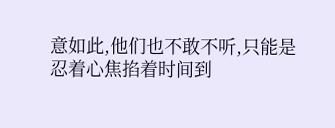意如此,他们也不敢不听,只能是忍着心焦掐着时间到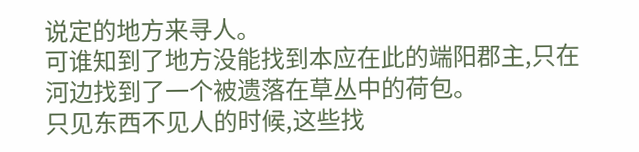说定的地方来寻人。
可谁知到了地方没能找到本应在此的端阳郡主,只在河边找到了一个被遗落在草丛中的荷包。
只见东西不见人的时候,这些找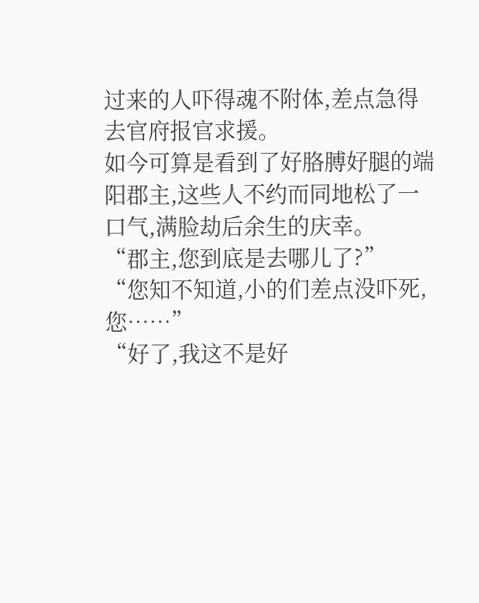过来的人吓得魂不附体,差点急得去官府报官求援。
如今可算是看到了好胳膊好腿的端阳郡主,这些人不约而同地松了一口气,满脸劫后余生的庆幸。
“郡主,您到底是去哪儿了?”
“您知不知道,小的们差点没吓死,您……”
“好了,我这不是好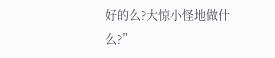好的么?大惊小怪地做什么?”